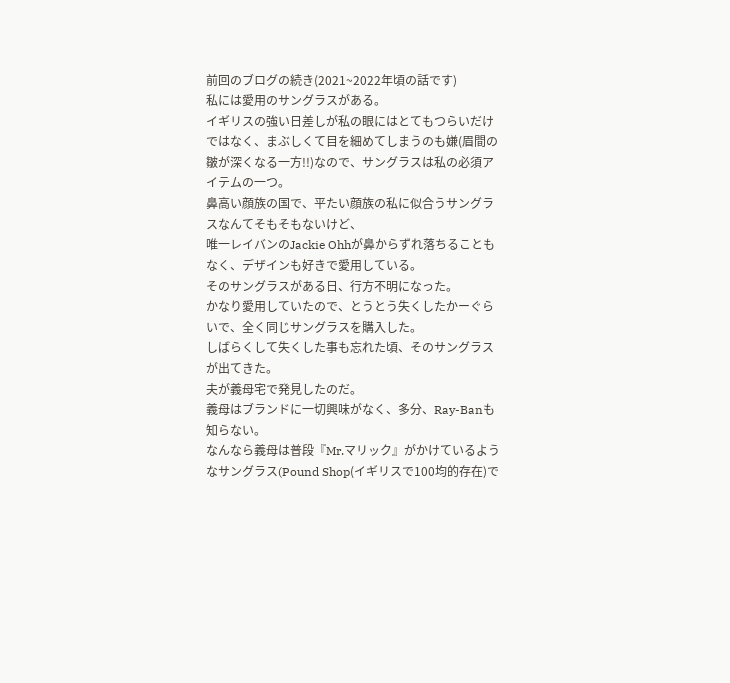前回のブログの続き(2021~2022年頃の話です)
私には愛用のサングラスがある。
イギリスの強い日差しが私の眼にはとてもつらいだけではなく、まぶしくて目を細めてしまうのも嫌(眉間の皺が深くなる一方!!)なので、サングラスは私の必須アイテムの一つ。
鼻高い顔族の国で、平たい顔族の私に似合うサングラスなんてそもそもないけど、
唯一レイバンのJackie Ohhが鼻からずれ落ちることもなく、デザインも好きで愛用している。
そのサングラスがある日、行方不明になった。
かなり愛用していたので、とうとう失くしたかーぐらいで、全く同じサングラスを購入した。
しばらくして失くした事も忘れた頃、そのサングラスが出てきた。
夫が義母宅で発見したのだ。
義母はブランドに一切興味がなく、多分、Ray-Banも知らない。
なんなら義母は普段『Mr.マリック』がかけているようなサングラス(Pound Shop(イギリスで100均的存在)で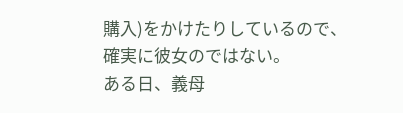購入)をかけたりしているので、確実に彼女のではない。
ある日、義母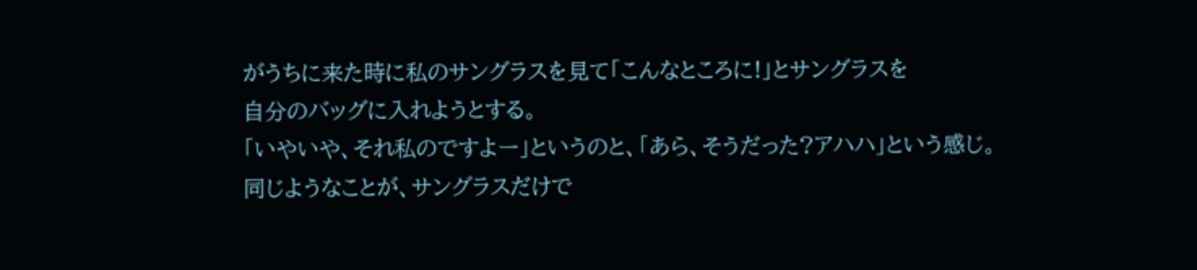がうちに来た時に私のサングラスを見て「こんなところに!」とサングラスを
自分のバッグに入れようとする。
「いやいや、それ私のですよー」というのと、「あら、そうだった?アハハ」という感じ。
同じようなことが、サングラスだけで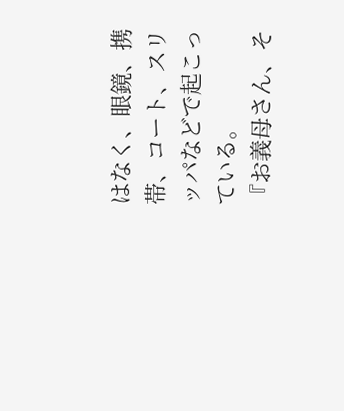はなく、眼鏡、携帯、コート、スリッパなどで起こっている。
『お義母さん、そ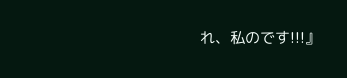れ、私のです!!!』